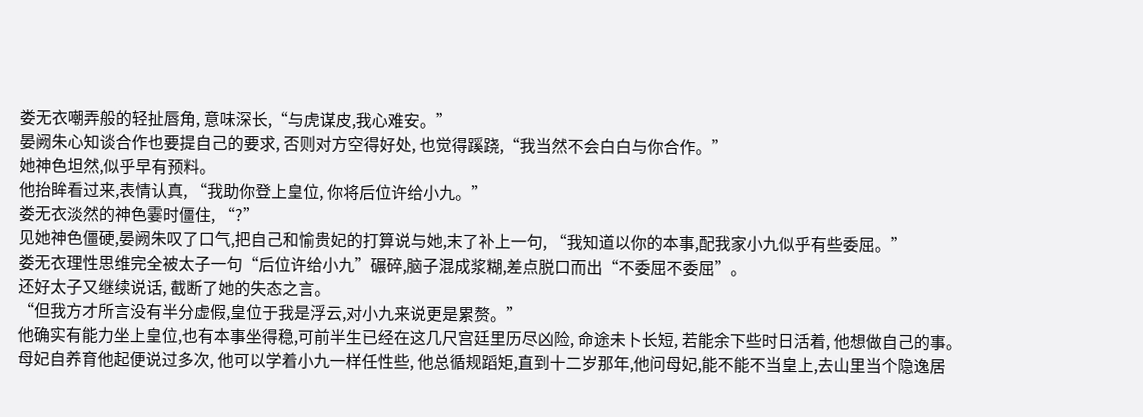娄无衣嘲弄般的轻扯唇角, 意味深长,“与虎谋皮,我心难安。”
晏阙朱心知谈合作也要提自己的要求, 否则对方空得好处, 也觉得蹊跷,“我当然不会白白与你合作。”
她神色坦然,似乎早有预料。
他抬眸看过来,表情认真, “我助你登上皇位, 你将后位许给小九。”
娄无衣淡然的神色霎时僵住, “?”
见她神色僵硬,晏阙朱叹了口气,把自己和愉贵妃的打算说与她,末了补上一句, “我知道以你的本事,配我家小九似乎有些委屈。”
娄无衣理性思维完全被太子一句“后位许给小九”碾碎,脑子混成浆糊,差点脱口而出“不委屈不委屈”。
还好太子又继续说话, 截断了她的失态之言。
“但我方才所言没有半分虚假,皇位于我是浮云,对小九来说更是累赘。”
他确实有能力坐上皇位,也有本事坐得稳,可前半生已经在这几尺宫廷里历尽凶险, 命途未卜长短, 若能余下些时日活着, 他想做自己的事。
母妃自养育他起便说过多次, 他可以学着小九一样任性些, 他总循规蹈矩,直到十二岁那年,他问母妃,能不能不当皇上,去山里当个隐逸居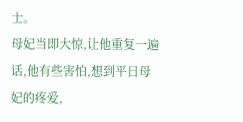士。
母妃当即大惊,让他重复一遍话,他有些害怕,想到平日母妃的疼爱,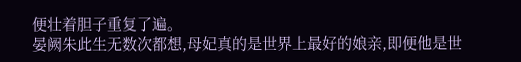便壮着胆子重复了遍。
晏阙朱此生无数次都想,母妃真的是世界上最好的娘亲,即便他是世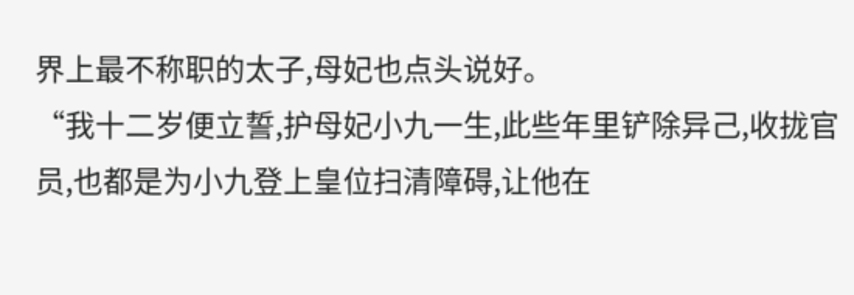界上最不称职的太子,母妃也点头说好。
“我十二岁便立誓,护母妃小九一生,此些年里铲除异己,收拢官员,也都是为小九登上皇位扫清障碍,让他在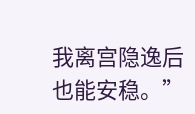我离宫隐逸后也能安稳。”